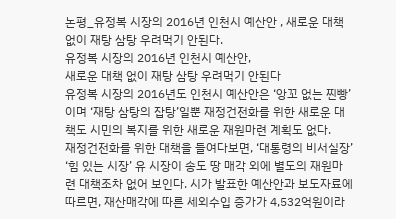논평_유정복 시장의 2016년 인천시 예산안 , 새로운 대책 없이 재탕 삼탕 우려먹기 안된다.
유정복 시장의 2016년 인천시 예산안,
새로운 대책 없이 재탕 삼탕 우려먹기 안된다
유정복 시장의 2016년도 인천시 예산안은 ‘앙꼬 없는 찐빵’이며 ‘재탕 삼탕의 잡탕’일뿐 재정건전화를 위한 새로운 대책도 시민의 복지를 위한 새로운 재원마련 계획도 없다.
재정건전화를 위한 대책을 들여다보면, ‘대통령의 비서실장’ ‘힘 있는 시장’ 유 시장이 송도 땅 매각 외에 별도의 재원마련 대책조차 없어 보인다. 시가 발표한 예산안과 보도자료에 따르면, 재산매각에 따른 세외수입 증가가 4,532억원이라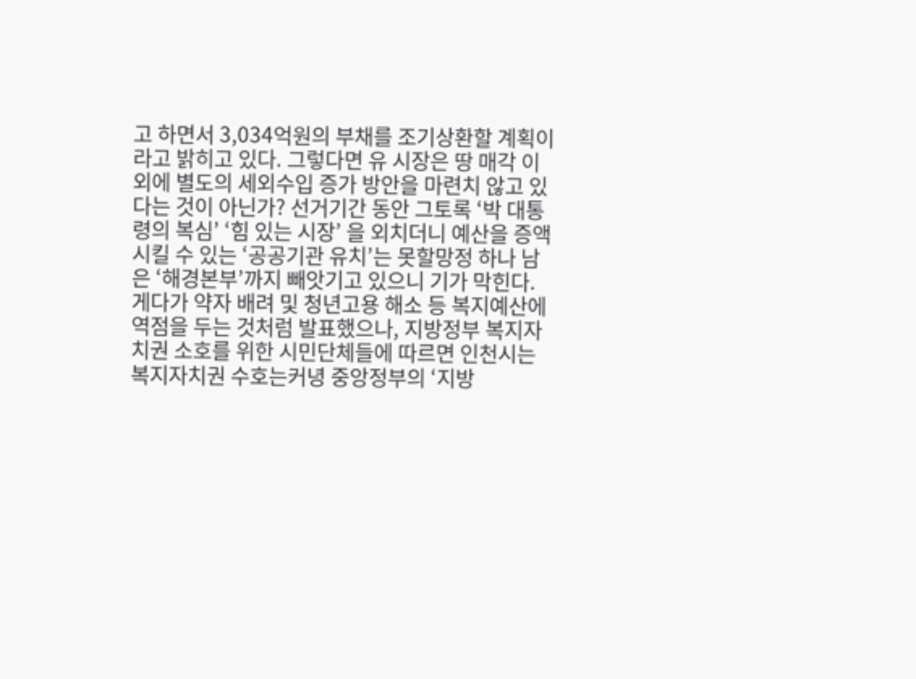고 하면서 3,034억원의 부채를 조기상환할 계획이라고 밝히고 있다. 그렇다면 유 시장은 땅 매각 이외에 별도의 세외수입 증가 방안을 마련치 않고 있다는 것이 아닌가? 선거기간 동안 그토록 ‘박 대통령의 복심’ ‘힘 있는 시장’ 을 외치더니 예산을 증액시킬 수 있는 ‘공공기관 유치’는 못할망정 하나 남은 ‘해경본부’까지 빼앗기고 있으니 기가 막힌다.
게다가 약자 배려 및 청년고용 해소 등 복지예산에 역점을 두는 것처럼 발표했으나, 지방정부 복지자치권 소호를 위한 시민단체들에 따르면 인천시는 복지자치권 수호는커녕 중앙정부의 ‘지방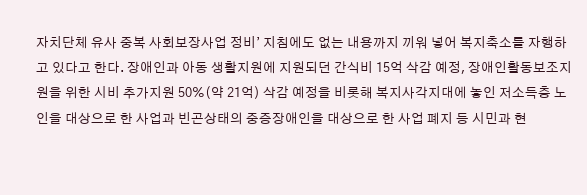자치단체 유사 중복 사회보장사업 정비’ 지침에도 없는 내용까지 끼워 넣어 복지축소를 자행하고 있다고 한다. 장애인과 아동 생활지원에 지원되던 간식비 15억 삭감 예정, 장애인활동보조지원을 위한 시비 추가지원 50%(약 21억) 삭감 예정을 비롯해 복지사각지대에 놓인 저소득층 노인을 대상으로 한 사업과 빈곤상태의 중증장애인을 대상으로 한 사업 폐지 등 시민과 현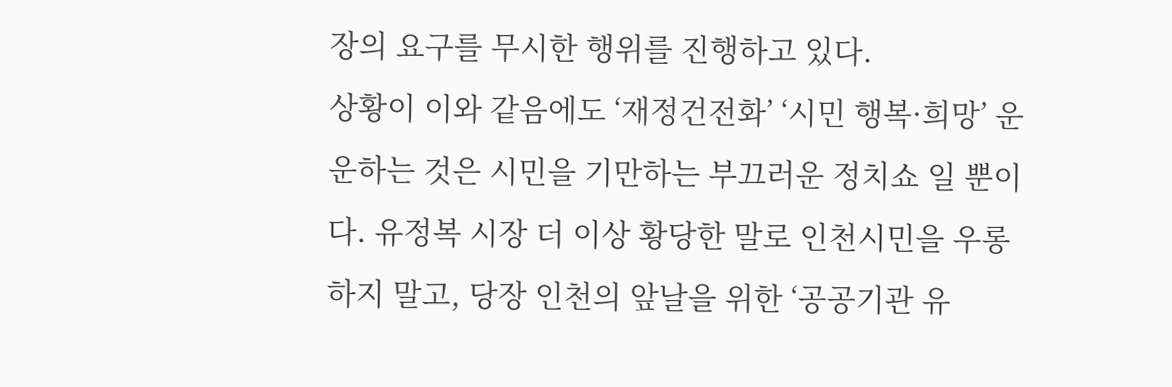장의 요구를 무시한 행위를 진행하고 있다.
상황이 이와 같음에도 ‘재정건전화’ ‘시민 행복·희망’ 운운하는 것은 시민을 기만하는 부끄러운 정치쇼 일 뿐이다. 유정복 시장 더 이상 황당한 말로 인천시민을 우롱하지 말고, 당장 인천의 앞날을 위한 ‘공공기관 유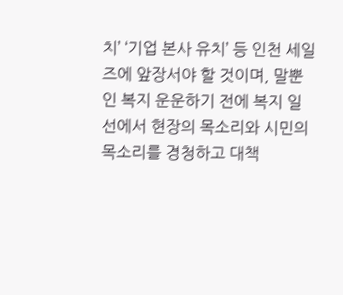치’ ‘기업 본사 유치’ 등 인천 세일즈에 앞장서야 할 것이며, 말뿐인 복지 운운하기 전에 복지 일선에서 현장의 목소리와 시민의 목소리를 경청하고 대책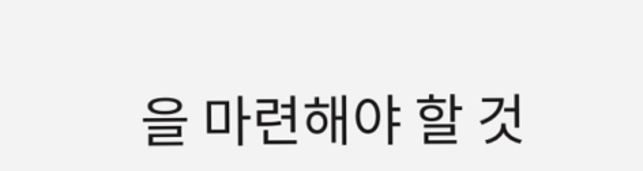을 마련해야 할 것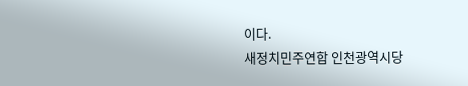이다.
새정치민주연합 인천광역시당